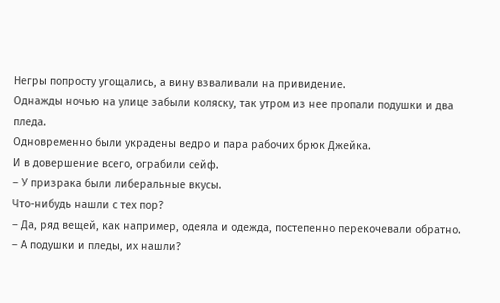Негры попросту угощались, а вину взваливали на привидение.
Однажды ночью на улице забыли коляску, так утром из нее пропали подушки и два пледа.
Одновременно были украдены ведро и пара рабочих брюк Джейка.
И в довершение всего, ограбили сейф.
– У призрака были либеральные вкусы.
Что-нибудь нашли с тех пор?
– Да, ряд вещей, как например, одеяла и одежда, постепенно перекочевали обратно.
– А подушки и пледы, их нашли?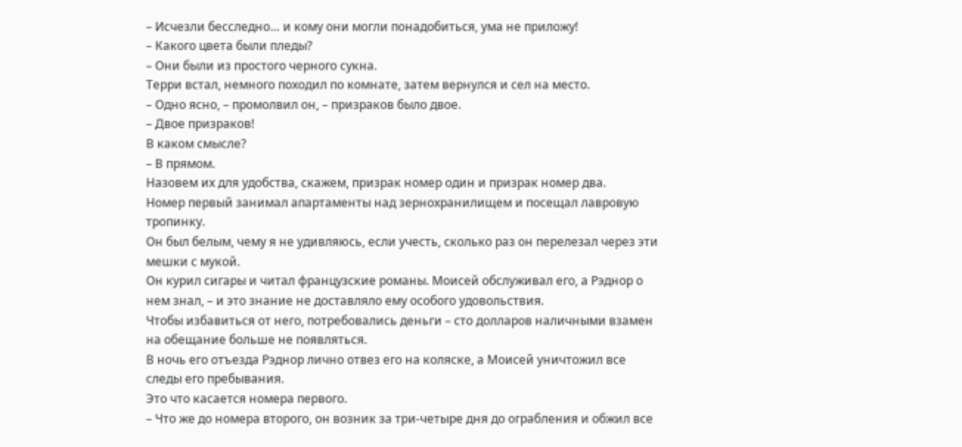– Исчезли бесследно… и кому они могли понадобиться, ума не приложу!
– Какого цвета были пледы?
– Они были из простого черного сукна.
Терри встал, немного походил по комнате, затем вернулся и сел на место.
– Одно ясно, – промолвил он, – призраков было двое.
– Двое призраков!
В каком смысле?
– В прямом.
Назовем их для удобства, скажем, призрак номер один и призрак номер два.
Номер первый занимал апартаменты над зернохранилищем и посещал лавровую тропинку.
Он был белым, чему я не удивляюсь, если учесть, сколько раз он перелезал через эти мешки с мукой.
Он курил сигары и читал французские романы. Моисей обслуживал его, а Рэднор о нем знал, – и это знание не доставляло ему особого удовольствия.
Чтобы избавиться от него, потребовались деньги – сто долларов наличными взамен на обещание больше не появляться.
В ночь его отъезда Рэднор лично отвез его на коляске, а Моисей уничтожил все следы его пребывания.
Это что касается номера первого.
– Что же до номера второго, он возник за три-четыре дня до ограбления и обжил все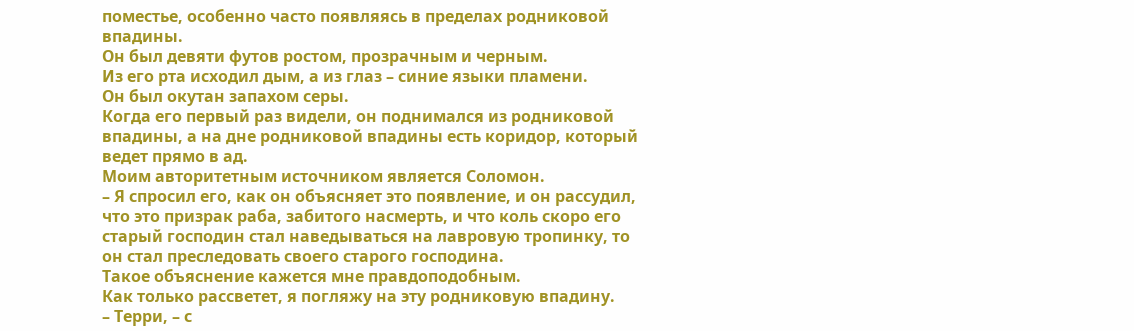поместье, особенно часто появляясь в пределах родниковой впадины.
Он был девяти футов ростом, прозрачным и черным.
Из его рта исходил дым, а из глаз – синие языки пламени.
Он был окутан запахом серы.
Когда его первый раз видели, он поднимался из родниковой впадины, а на дне родниковой впадины есть коридор, который ведет прямо в ад.
Моим авторитетным источником является Соломон.
– Я спросил его, как он объясняет это появление, и он рассудил, что это призрак раба, забитого насмерть, и что коль скоро его старый господин стал наведываться на лавровую тропинку, то он стал преследовать своего старого господина.
Такое объяснение кажется мне правдоподобным.
Как только рассветет, я погляжу на эту родниковую впадину.
– Терри, – с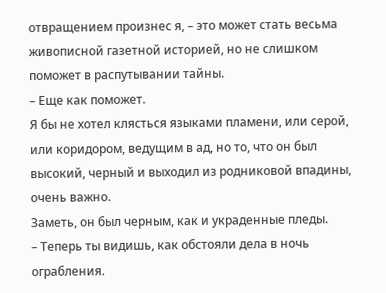отвращением произнес я, – это может стать весьма живописной газетной историей, но не слишком поможет в распутывании тайны.
– Еще как поможет.
Я бы не хотел клясться языками пламени, или серой, или коридором, ведущим в ад, но то, что он был высокий, черный и выходил из родниковой впадины, очень важно.
Заметь, он был черным, как и украденные пледы.
– Теперь ты видишь, как обстояли дела в ночь ограбления.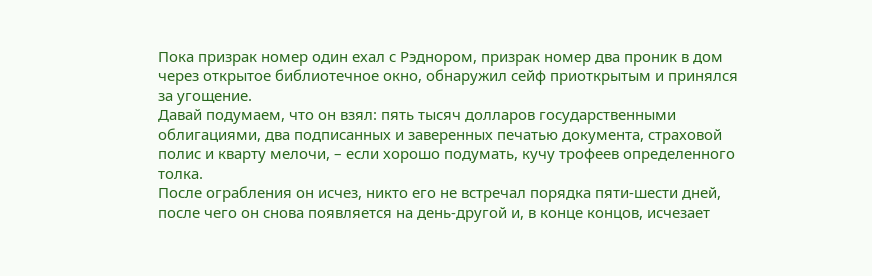Пока призрак номер один ехал с Рэднором, призрак номер два проник в дом через открытое библиотечное окно, обнаружил сейф приоткрытым и принялся за угощение.
Давай подумаем, что он взял: пять тысяч долларов государственными облигациями, два подписанных и заверенных печатью документа, страховой полис и кварту мелочи, – если хорошо подумать, кучу трофеев определенного толка.
После ограбления он исчез, никто его не встречал порядка пяти-шести дней, после чего он снова появляется на день-другой и, в конце концов, исчезает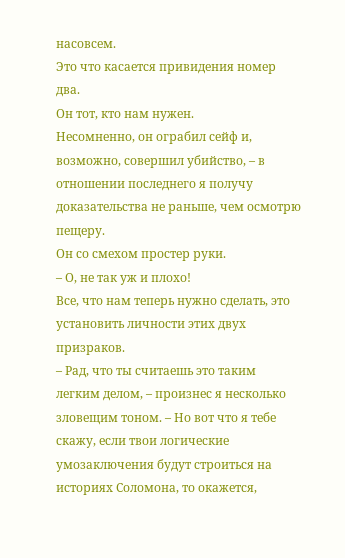насовсем.
Это что касается привидения номер два.
Он тот, кто нам нужен.
Несомненно, он ограбил сейф и, возможно, совершил убийство, – в отношении последнего я получу доказательства не раньше, чем осмотрю пещеру.
Он со смехом простер руки.
– О, не так уж и плохо!
Все, что нам теперь нужно сделать, это установить личности этих двух призраков.
– Рад, что ты считаешь это таким легким делом, – произнес я несколько зловещим тоном. – Но вот что я тебе скажу, если твои логические умозаключения будут строиться на историях Соломона, то окажется,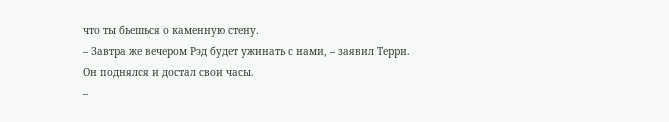что ты бьешься о каменную стену.
– Завтра же вечером Рэд будет ужинать с нами, – заявил Терри.
Он поднялся и достал свои часы.
–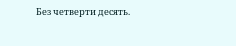Без четверти десять.